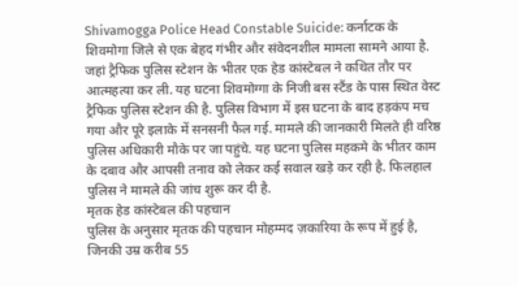Shivamogga Police Head Constable Suicide: कर्नाटक के शिवमोगा जिले से एक बेहद गंभीर और संवेदनशील मामला सामने आया है. जहां ट्रैफिक पुलिस स्टेशन के भीतर एक हेड कांस्टेबल ने कथित तौर पर आत्महत्या कर ली. यह घटना शिवमोग्गा के निजी बस स्टैंड के पास स्थित वेस्ट ट्रैफिक पुलिस स्टेशन की है. पुलिस विभाग में इस घटना के बाद हड़कंप मच गया और पूरे इलाके में सनसनी फैल गई. मामले की जानकारी मिलते ही वरिष्ठ पुलिस अधिकारी मौके पर जा पहुंचे. यह घटना पुलिस महकमे के भीतर काम के दबाव और आपसी तनाव को लेकर कई सवाल खड़े कर रही है. फिलहाल पुलिस ने मामले की जांच शुरू कर दी है.
मृतक हेड कांस्टेबल की पहचान
पुलिस के अनुसार मृतक की पहचान मोहम्मद ज़कारिया के रूप में हुई है, जिनकी उम्र करीब 55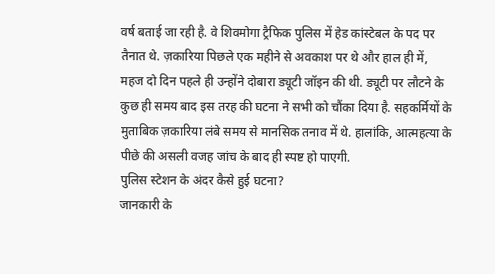वर्ष बताई जा रही है. वे शिवमोगा ट्रैफिक पुलिस में हेड कांस्टेबल के पद पर तैनात थे. ज़कारिया पिछले एक महीने से अवकाश पर थे और हाल ही में, महज दो दिन पहले ही उन्होंने दोबारा ड्यूटी जॉइन की थी. ड्यूटी पर लौटने के कुछ ही समय बाद इस तरह की घटना ने सभी को चौंका दिया है. सहकर्मियों के मुताबिक ज़कारिया लंबे समय से मानसिक तनाव में थे. हालांकि, आत्महत्या के पीछे की असली वजह जांच के बाद ही स्पष्ट हो पाएगी.
पुलिस स्टेशन के अंदर कैसे हुई घटना?
जानकारी के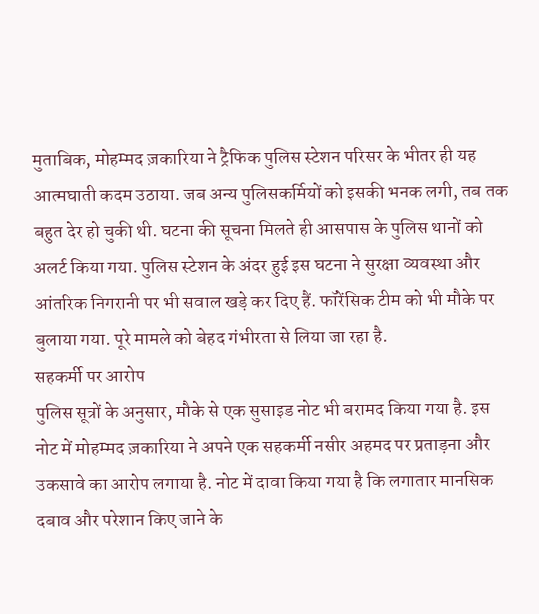मुताबिक, मोहम्मद ज़कारिया ने ट्रैफिक पुलिस स्टेशन परिसर के भीतर ही यह आत्मघाती कदम उठाया. जब अन्य पुलिसकर्मियों को इसकी भनक लगी, तब तक बहुत देर हो चुकी थी. घटना की सूचना मिलते ही आसपास के पुलिस थानों को अलर्ट किया गया. पुलिस स्टेशन के अंदर हुई इस घटना ने सुरक्षा व्यवस्था और आंतरिक निगरानी पर भी सवाल खड़े कर दिए हैं. फॉरेंसिक टीम को भी मौके पर बुलाया गया. पूरे मामले को बेहद गंभीरता से लिया जा रहा है.
सहकर्मी पर आरोप
पुलिस सूत्रों के अनुसार, मौके से एक सुसाइड नोट भी बरामद किया गया है. इस नोट में मोहम्मद ज़कारिया ने अपने एक सहकर्मी नसीर अहमद पर प्रताड़ना और उकसावे का आरोप लगाया है. नोट में दावा किया गया है कि लगातार मानसिक दबाव और परेशान किए जाने के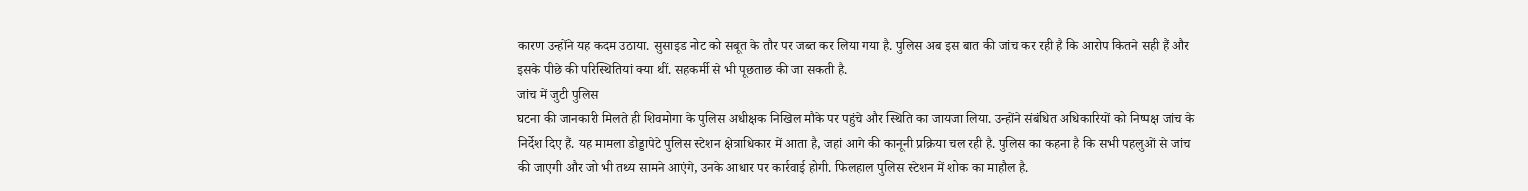कारण उन्होंने यह कदम उठाया. सुसाइड नोट को सबूत के तौर पर जब्त कर लिया गया है. पुलिस अब इस बात की जांच कर रही है कि आरोप कितने सही हैं और इसके पीछे की परिस्थितियां क्या थीं. सहकर्मी से भी पूछताछ की जा सकती है.
जांच में जुटी पुलिस
घटना की जानकारी मिलते ही शिवमोगा के पुलिस अधीक्षक निखिल मौके पर पहुंचे और स्थिति का जायजा लिया. उन्होंने संबंधित अधिकारियों को निष्पक्ष जांच के निर्देश दिए हैं. यह मामला डोड्डापेटे पुलिस स्टेशन क्षेत्राधिकार में आता है, जहां आगे की कानूनी प्रक्रिया चल रही है. पुलिस का कहना है कि सभी पहलुओं से जांच की जाएगी और जो भी तथ्य सामने आएंगे, उनके आधार पर कार्रवाई होगी. फिलहाल पुलिस स्टेशन में शोक का माहौल है.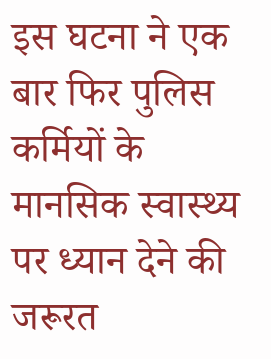इस घटना ने एक बार फिर पुलिस कर्मियों के मानसिक स्वास्थ्य पर ध्यान देने की जरूरत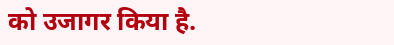को उजागर किया है.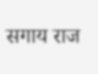सगाय राज